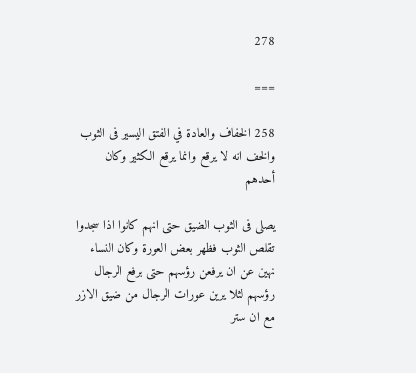278

===

258 الخفاف والعادة في الفتق اليسير فى الثوب والخف انه لا يرقع وانما يرقع الكثير وكان أحدهم

يصلى فى الثوب الضيق حتى انهم كانوا اذا سجدوا تقلص الثوب فظهر بعض العورة وكان النساء نهين عن ان يرفعن رؤسهم حتى برفع الرجال رؤسهم لثلا يرين عورات الرجال من ضيق الازر مع ان ستر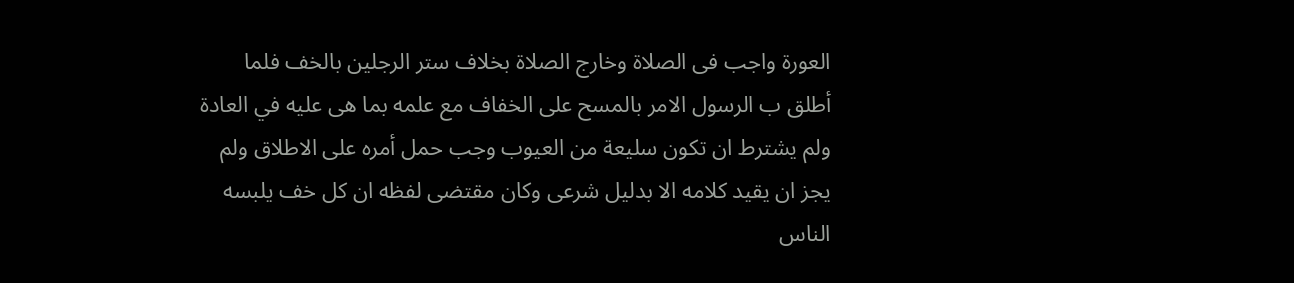العورة واجب فى الصلاة وخارج الصلاة بخلاف ستر الرجلين بالخف فلما أطلق ب الرسول الامر بالمسح على الخفاف مع علمه بما هى عليه في العادة ولم يشترط ان تكون سليعة من العيوب وجب حمل أمره على الاطلاق ولم يجز ان يقيد كلامه الا بدليل شرعى وكان مقتضى لفظه ان كل خف يلبسه الناس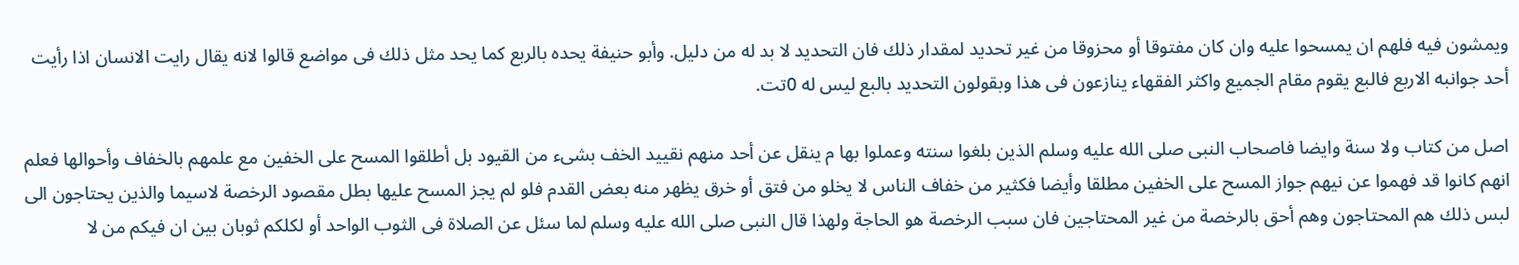ويمشون فيه فلهم ان يمسحوا عليه وان كان مفتوقا أو محزوقا من غير تحديد لمقدار ذلك فان التحديد لا بد له من دليل. وأبو حنيفة يحده بالربع كما يحد مثل ذلك فى مواضع قالوا لانه يقال رايت الانسان اذا رأيت أحد جوانبه الاربع فالبع يقوم مقام الجميع واكثر الفقهاء ينازعون فى هذا وبقولون التحديد بالبع ليس له 0تت.

اصل من كتاب ولا سنة وايضا فاصحاب النبى صلى الله عليه وسلم الذين بلغوا سنته وعملوا بها م ينقل عن أحد منهم نقييد الخف بشىء من القيود بل أطلقوا المسح على الخفين مع علمهم بالخفاف وأحوالها فعلم انهم كانوا قد فهموا عن نيهم جواز المسح على الخفين مطلقا وأيضا فكثير من خفاف الناس لا يخلو من فتق أو خرق يظهر منه بعض القدم فلو لم يجز المسح عليها بطل مقصود الرخصة لاسيما والذين يحتاجون الى لبس ذلك هم المحتاجون وهم أحق بالرخصة من غير المحتاجين فان سبب الرخصة هو الحاجة ولهذا قال النبى صلى الله عليه وسلم لما سئل عن الصلاة فى الثوب الواحد أو لكلكم ثوبان بين ان فيكم من لا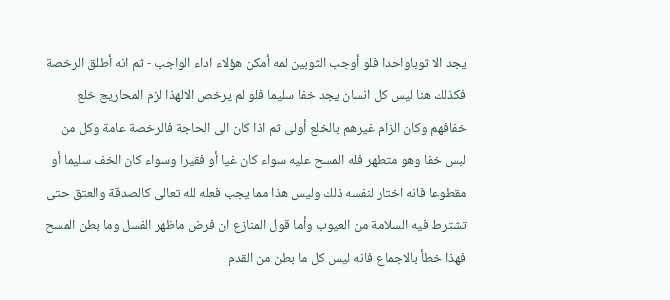يجد الا ثوباواحدا فلو أوجب الثوبين لمه أمكن هؤلاء اداء الواجب - ثم انه أطلق الرخصة فكذلك هنا ليس كل انسان يجد خفا سليما فلو لم يرخص الالهذا لزم المحاريج خلع خفافهم وكان الزام غيرهم بالخلع أولى ثم اذا كان الى الحاجة فالرخصة عامة وكل من لبس خفا وهو متطهر فله المسح عليه سواء كان غيا أو فقيرا وسواء كان الخف سليما أو مقطوعا فانه اختار لنفسه ذلك وليس هذا مما يجب فعله لله تعالى كالصدقة والعتق حتى تشترط فيه السلامة من العيوب وأما قول المنازع ان فرض ماظهر الفسل وما بطن المسح فهذا خطأ بالاجماع فانه ليس كل ما بطن من القدم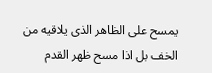يمسح على الظاهر الذى يلاقيه من الخف بل اذا مسح ظهر القدم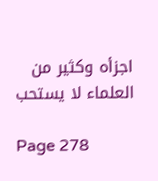اجزأه وكثير من العلماء لا يستحب

Page 278